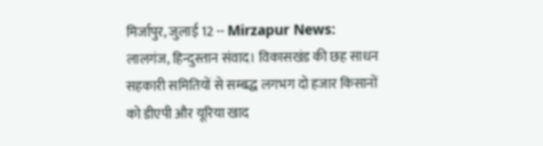मिर्जापुर, जुलाई 12 -- Mirzapur News: लालगंज, हिन्दुस्तान संवाद। विकासखंड की छह साधन सहकारी समितियों से सम्बद्ध लगभग दो हजार किसानों को डीएपी और यूरिया खाद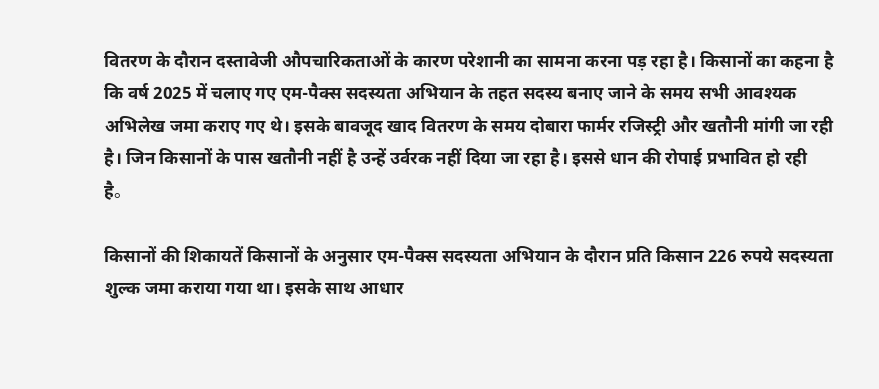वितरण के दौरान दस्तावेजी औपचारिकताओं के कारण परेशानी का सामना करना पड़ रहा है। किसानों का कहना है कि वर्ष 2025 में चलाए गए एम-पैक्स सदस्यता अभियान के तहत सदस्य बनाए जाने के समय सभी आवश्यक अभिलेख जमा कराए गए थे। इसके बावजूद खाद वितरण के समय दोबारा फार्मर रजिस्ट्री और खतौनी मांगी जा रही है। जिन किसानों के पास खतौनी नहीं है उन्हें उर्वरक नहीं दिया जा रहा है। इससे धान की रोपाई प्रभावित हो रही है。

किसानों की शिकायतें किसानों के अनुसार एम-पैक्स सदस्यता अभियान के दौरान प्रति किसान 226 रुपये सदस्यता शुल्क जमा कराया गया था। इसके साथ आधार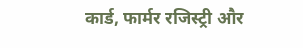कार्ड, फार्मर रजिस्ट्री और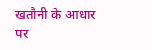खतौनी के आधार पर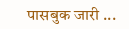पासबुक जारी ...